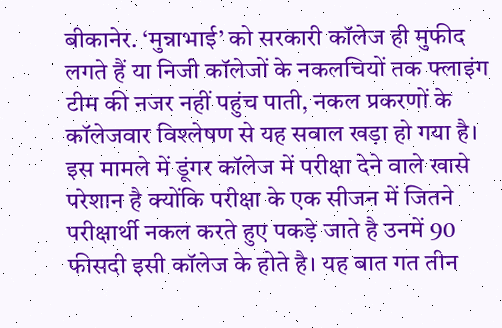बीकानेर. ‘मुन्नाभाई’ को सरकारी कॉलेज ही मुफीद लगते हैं या निजी कॉलेजों के नकलचियों तक फ्लाइंग टीम की नजर नहीं पहुंच पाती, नकल प्रकरणों के कॉलेजवार विश्लेषण से यह सवाल खड़ा हो गया है।
इस मामले में डूंगर कॉलेज में परीक्षा देने वाले खासे परेशान है क्योंकि परीक्षा के एक सीजन में जितने परीक्षार्थी नकल करते हुए पकड़े जाते है उनमें 90 फीसदी इसी कॉलेज के होते है। यह बात गत तीन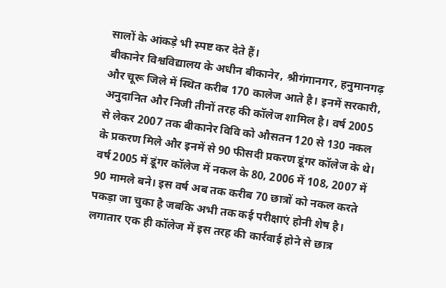सालों के आंकड़े भी स्पष्ट कर देते हैं।
बीकानेर विश्वविद्यालय के अधीन बीकानेर, श्रीगंगानगर, हनुमानगढ़ और चूरू जिले में स्थित करीब 170 कालेज आते है। इनमें सरकारी, अनुदानित और निजी तीनों तरह की कॉलेज शामिल है। वर्ष 2005 से लेकर 2007 तक बीकानेर विवि को औसतन 120 से 130 नकल के प्रकरण मिले और इनमें से 90 फीसदी प्रकरण डूंगर कॉलेज के थे। वर्ष 2005 में डूंगर कॉलेज में नकल के 80, 2006 में 108, 2007 में 90 मामले बने। इस वर्ष अब तक करीब 70 छात्रों को नकल करते पकड़ा जा चुका है जबकि अभी तक कई परीक्षाएं होनी शेष है।
लगातार एक ही कॉलेज में इस तरह की कार्रवाई होने से छात्र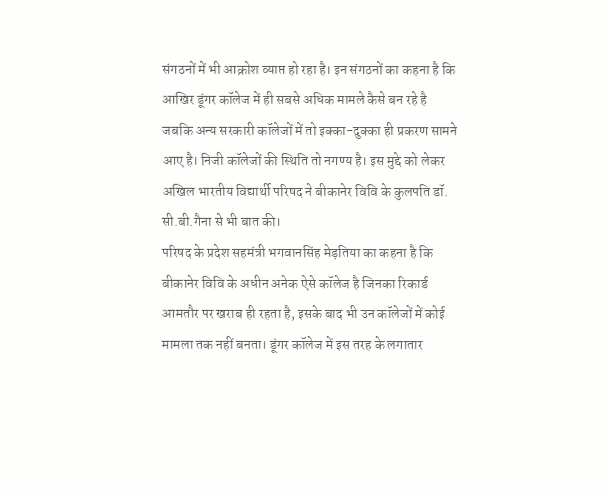संगठनों में भी आक्रोश व्याप्त हो रहा है। इन संगठनों का कहना है कि आखिर डूंगर कॉलेज में ही सबसे अधिक मामले कैसे बन रहे है जबकि अन्य सरकारी कॉलेजों में तो इक्का-दुक्का ही प्रकरण सामने आए है। निजी कॉलेजों की स्थिति तो नगण्य है। इस मुद्दे को लेकर अखिल भारतीय विद्यार्थी परिषद ने बीकानेर विवि के कुलपति डॉ. सी.बी.गैना से भी बात की।
परिषद के प्रदेश सहमंत्री भगवानसिंह मेड़तिया का कहना है कि बीकानेर विवि के अधीन अनेक ऐसे कॉलेज है जिनका रिकार्ड आमतौर पर खराब ही रहता है, इसके बाद भी उन कॉलेजों में कोई मामला तक नहीं बनता। डूंगर कॉलेज में इस तरह के लगातार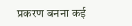प्रकरण बनना कई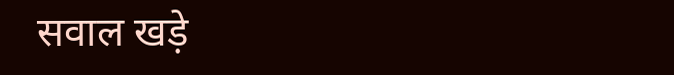सवाल खड़े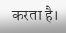करता है।